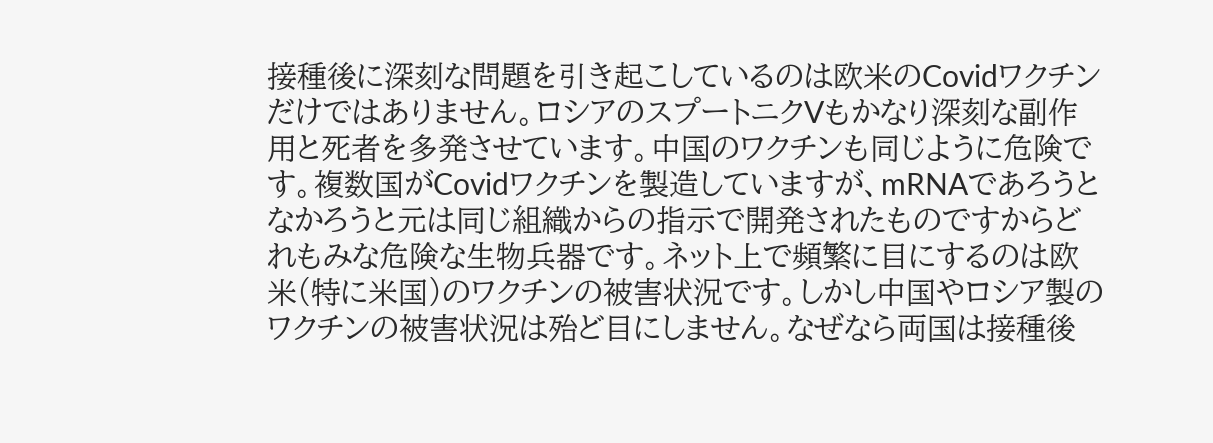接種後に深刻な問題を引き起こしているのは欧米のCovidワクチンだけではありません。ロシアのスプートニクVもかなり深刻な副作用と死者を多発させています。中国のワクチンも同じように危険です。複数国がCovidワクチンを製造していますが、mRNAであろうとなかろうと元は同じ組織からの指示で開発されたものですからどれもみな危険な生物兵器です。ネット上で頻繁に目にするのは欧米(特に米国)のワクチンの被害状況です。しかし中国やロシア製のワクチンの被害状況は殆ど目にしません。なぜなら両国は接種後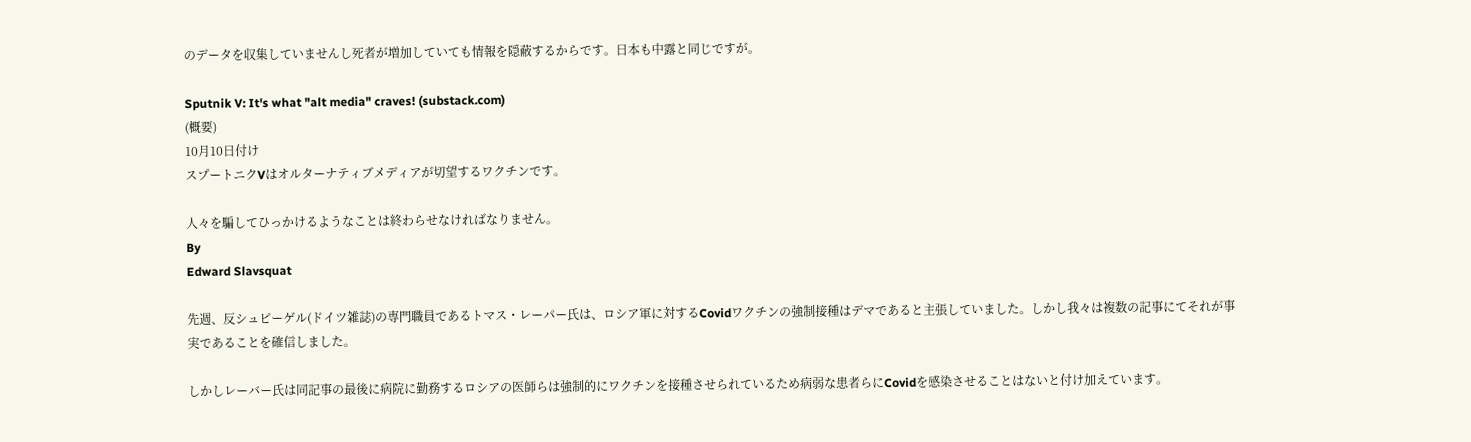のデータを収集していませんし死者が増加していても情報を隠蔽するからです。日本も中露と同じですが。

Sputnik V: It's what "alt media" craves! (substack.com)
(概要)
10月10日付け
スプートニクVはオルターナティブメディアが切望するワクチンです。

人々を騙してひっかけるようなことは終わらせなければなりません。
By
Edward Slavsquat

先週、反シュピーゲル(ドイツ雑誌)の専門職員であるトマス・レーパー氏は、ロシア軍に対するCovidワクチンの強制接種はデマであると主張していました。しかし我々は複数の記事にてそれが事実であることを確信しました。

しかしレーバー氏は同記事の最後に病院に勤務するロシアの医師らは強制的にワクチンを接種させられているため病弱な患者らにCovidを感染させることはないと付け加えています。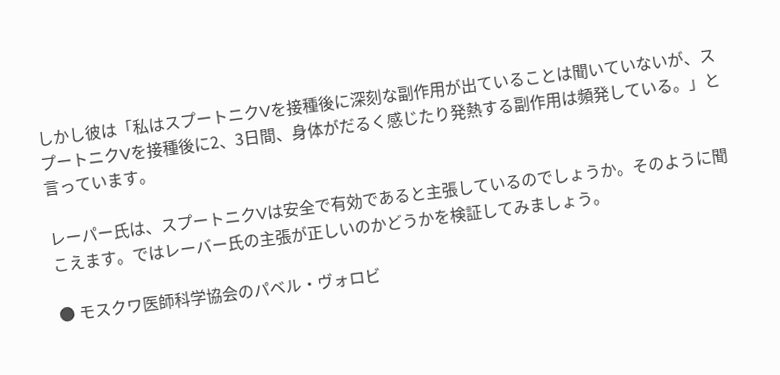しかし彼は「私はスプートニクVを接種後に深刻な副作用が出ていることは聞いていないが、スプートニクVを接種後に2、3日間、身体がだるく感じたり発熱する副作用は頻発している。」と言っています。

レーパー氏は、スプートニクVは安全で有効であると主張しているのでしょうか。そのように聞こえます。ではレーバー氏の主張が正しいのかどうかを検証してみましょう。

● モスクワ医師科学協会のパベル・ヴォロビ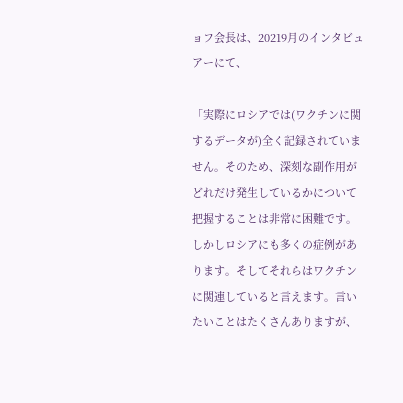ョフ会長は、20219月のインタビュアーにて、

「実際にロシアでは(ワクチンに関するデータが)全く記録されていません。そのため、深刻な副作用がどれだけ発生しているかについて把握することは非常に困難です。しかしロシアにも多くの症例があります。そしてそれらはワクチンに関連していると言えます。言いたいことはたくさんありますが、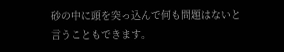砂の中に頭を突っ込んで何も問題はないと言うこともできます。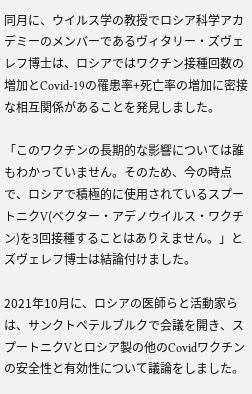同月に、ウイルス学の教授でロシア科学アカデミーのメンバーであるヴィタリー・ズヴェレフ博士は、ロシアではワクチン接種回数の増加とCovid-19の罹患率+死亡率の増加に密接な相互関係があることを発見しました。

「このワクチンの長期的な影響については誰もわかっていません。そのため、今の時点で、ロシアで積極的に使用されているスプートニクV(ベクター・アデノウイルス・ワクチン)を3回接種することはありえません。」とズヴェレフ博士は結論付けました。

2021年10月に、ロシアの医師らと活動家らは、サンクトペテルブルクで会議を開き、スプートニクVとロシア製の他のCovidワクチンの安全性と有効性について議論をしました。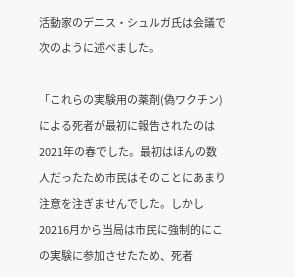活動家のデニス・シュルガ氏は会議で次のように述べました。

「これらの実験用の薬剤(偽ワクチン)による死者が最初に報告されたのは2021年の春でした。最初はほんの数人だったため市民はそのことにあまり注意を注ぎませんでした。しかし20216月から当局は市民に強制的にこの実験に参加させたため、死者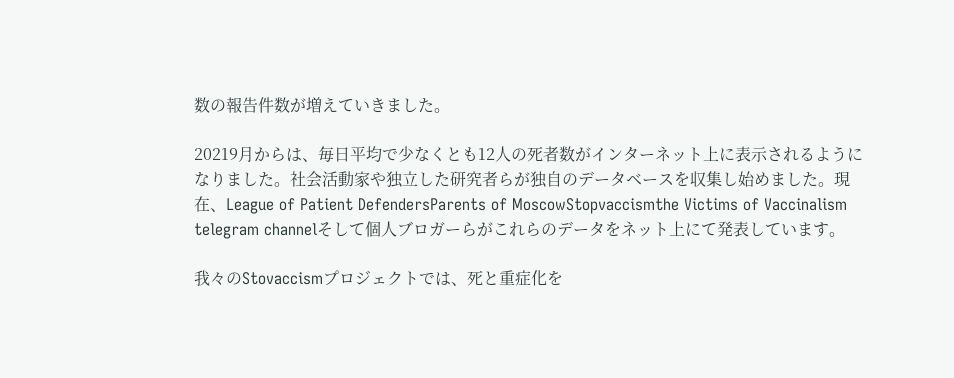数の報告件数が増えていきました。

20219月からは、毎日平均で少なくとも12人の死者数がインターネット上に表示されるようになりました。社会活動家や独立した研究者らが独自のデータベースを収集し始めました。現在、League of Patient DefendersParents of MoscowStopvaccismthe Victims of Vaccinalism telegram channelそして個人ブロガーらがこれらのデータをネット上にて発表しています。

我々のStovaccismプロジェクトでは、死と重症化を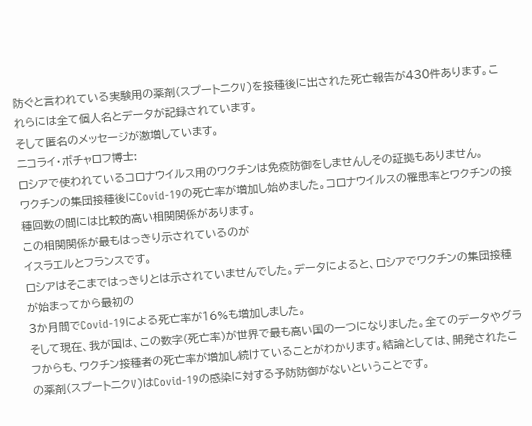防ぐと言われている実験用の薬剤(スプートニクV)を接種後に出された死亡報告が430件あります。これらには全て個人名とデータが記録されています。
そして匿名のメッセージが激増しています。
ニコライ・ボチャロフ博士:
ロシアで使われているコロナウイルス用のワクチンは免疫防御をしませんしその証拠もありません。
ワクチンの集団接種後にCovid-19の死亡率が増加し始めました。コロナウイルスの罹患率とワクチンの接種回数の間には比較的高い相関関係があります。
この相関関係が最もはっきり示されているのが
イスラエルとフランスです。
ロシアはそこまではっきりとは示されていませんでした。データによると、ロシアでワクチンの集団接種が始まってから最初の
3か月間でCovid-19による死亡率が16%も増加しました。
そして現在、我が国は、この数字(死亡率)が世界で最も高い国の一つになりました。全てのデータやグラフからも、ワクチン接種者の死亡率が増加し続けていることがわかります。結論としては、開発されたこの薬剤(スプートニクV)はCovid‐19の感染に対する予防防御がないということです。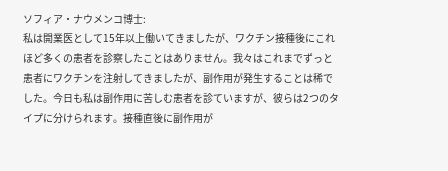ソフィア・ナウメンコ博士:
私は開業医として15年以上働いてきましたが、ワクチン接種後にこれほど多くの患者を診察したことはありません。我々はこれまでずっと患者にワクチンを注射してきましたが、副作用が発生することは稀でした。今日も私は副作用に苦しむ患者を診ていますが、彼らは2つのタイプに分けられます。接種直後に副作用が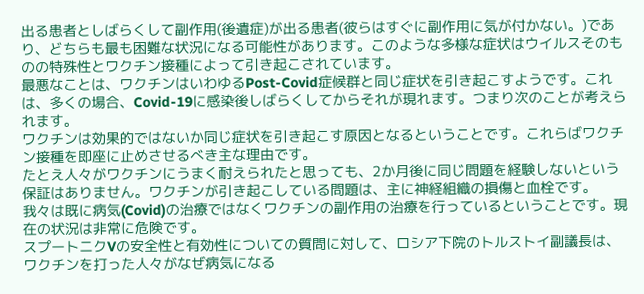出る患者としばらくして副作用(後遺症)が出る患者(彼らはすぐに副作用に気が付かない。)であり、どちらも最も困難な状況になる可能性があります。このような多様な症状はウイルスそのものの特殊性とワクチン接種によって引き起こされています。
最悪なことは、ワクチンはいわゆるPost-Covid症候群と同じ症状を引き起こすようです。これは、多くの場合、Covid-19に感染後しばらくしてからそれが現れます。つまり次のことが考えられます。
ワクチンは効果的ではないか同じ症状を引き起こす原因となるということです。これらばワクチン接種を即座に止めさせるべき主な理由です。
たとえ人々がワクチンにうまく耐えられたと思っても、2か月後に同じ問題を経験しないという保証はありません。ワクチンが引き起こしている問題は、主に神経組織の損傷と血栓です。
我々は既に病気(Covid)の治療ではなくワクチンの副作用の治療を行っているということです。現在の状況は非常に危険です。
スプートニクVの安全性と有効性についての質問に対して、ロシア下院のトルストイ副議長は、
ワクチンを打った人々がなぜ病気になる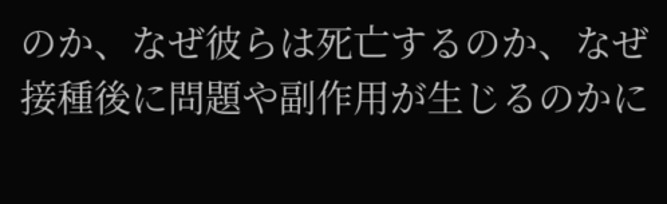のか、なぜ彼らは死亡するのか、なぜ接種後に問題や副作用が生じるのかに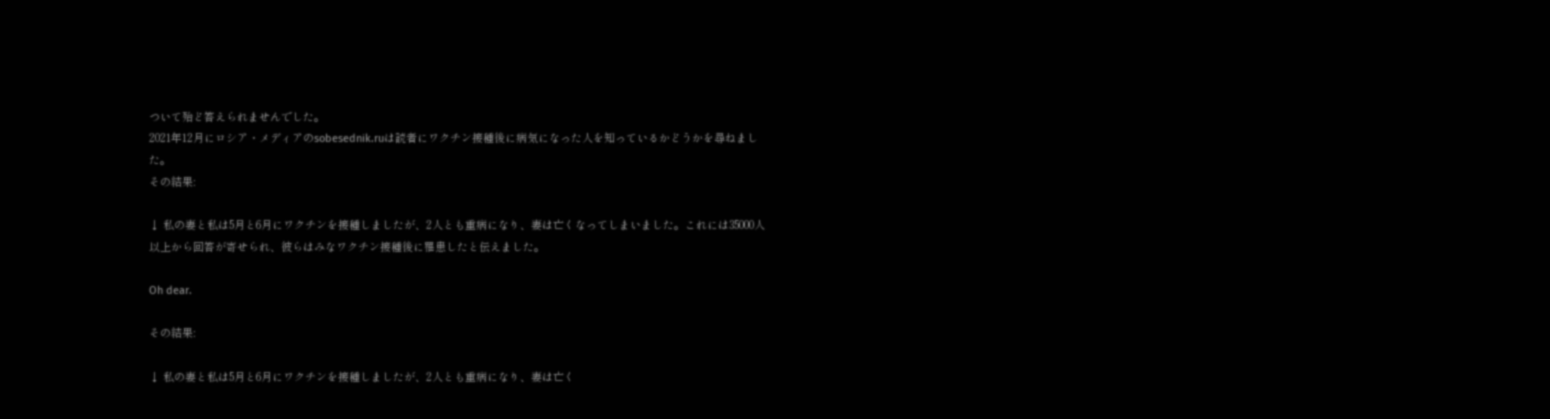ついて殆ど答えられませんでした。
2021年12月にロシア・メディアのsobesednik.ruは読者にワクチン接種後に病気になった人を知っているかどうかを尋ねました。
その結果:

↓ 私の妻と私は5月と6月にワクチンを接種しましたが、2人とも重病になり、妻は亡くなってしまいました。これには35000人以上から回答が寄せられ、彼らはみなワクチン接種後に罹患したと伝えました。

Oh dear.

その結果:

↓ 私の妻と私は5月と6月にワクチンを接種しましたが、2人とも重病になり、妻は亡く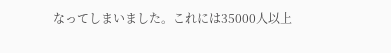なってしまいました。これには35000人以上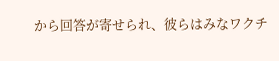から回答が寄せられ、彼らはみなワクチ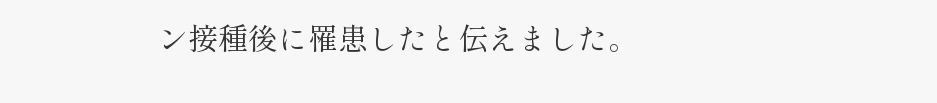ン接種後に罹患したと伝えました。